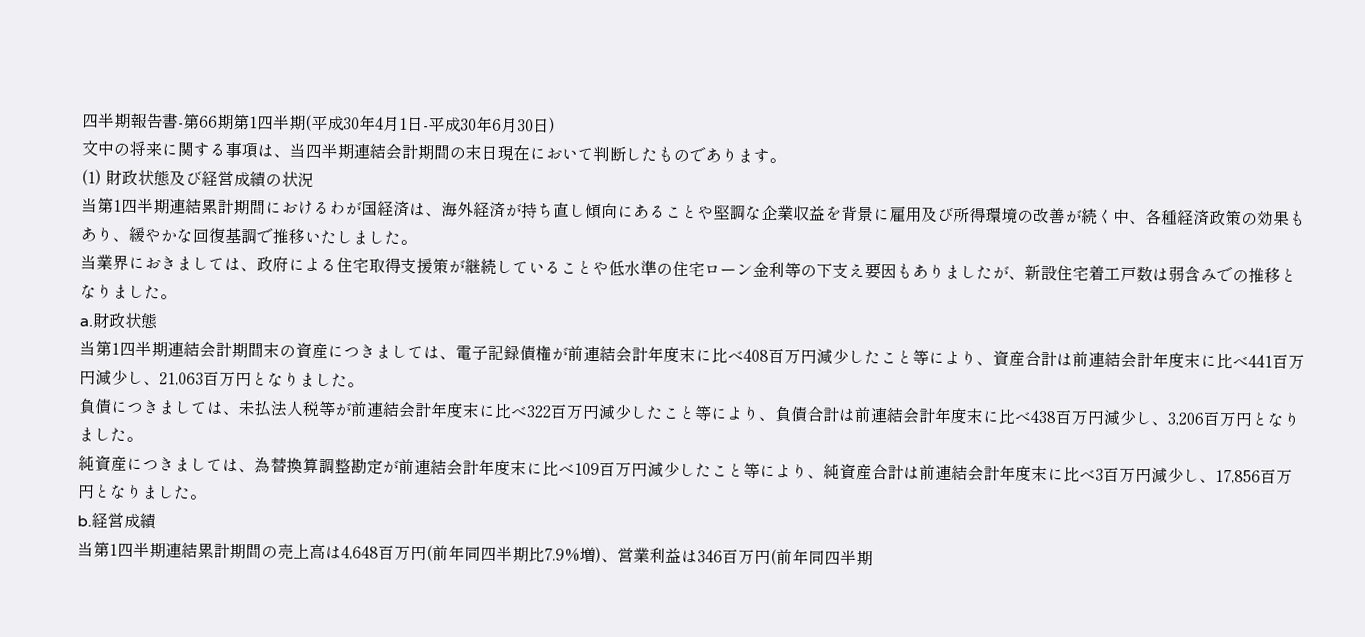四半期報告書-第66期第1四半期(平成30年4月1日-平成30年6月30日)
文中の将来に関する事項は、当四半期連結会計期間の末日現在において判断したものであります。
(1) 財政状態及び経営成績の状況
当第1四半期連結累計期間におけるわが国経済は、海外経済が持ち直し傾向にあることや堅調な企業収益を背景に雇用及び所得環境の改善が続く中、各種経済政策の効果もあり、緩やかな回復基調で推移いたしました。
当業界におきましては、政府による住宅取得支援策が継続していることや低水準の住宅ローン金利等の下支え要因もありましたが、新設住宅着工戸数は弱含みでの推移となりました。
a.財政状態
当第1四半期連結会計期間末の資産につきましては、電子記録債権が前連結会計年度末に比べ408百万円減少したこと等により、資産合計は前連結会計年度末に比べ441百万円減少し、21,063百万円となりました。
負債につきましては、未払法人税等が前連結会計年度末に比べ322百万円減少したこと等により、負債合計は前連結会計年度末に比べ438百万円減少し、3,206百万円となりました。
純資産につきましては、為替換算調整勘定が前連結会計年度末に比べ109百万円減少したこと等により、純資産合計は前連結会計年度末に比べ3百万円減少し、17,856百万円となりました。
b.経営成績
当第1四半期連結累計期間の売上高は4,648百万円(前年同四半期比7.9%増)、営業利益は346百万円(前年同四半期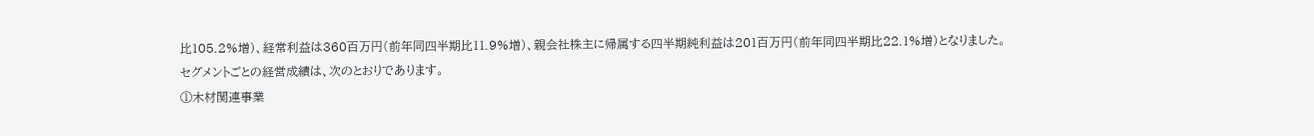比105.2%増)、経常利益は360百万円(前年同四半期比11.9%増)、親会社株主に帰属する四半期純利益は201百万円(前年同四半期比22.1%増)となりました。
セグメントごとの経営成績は、次のとおりであります。
①木材関連事業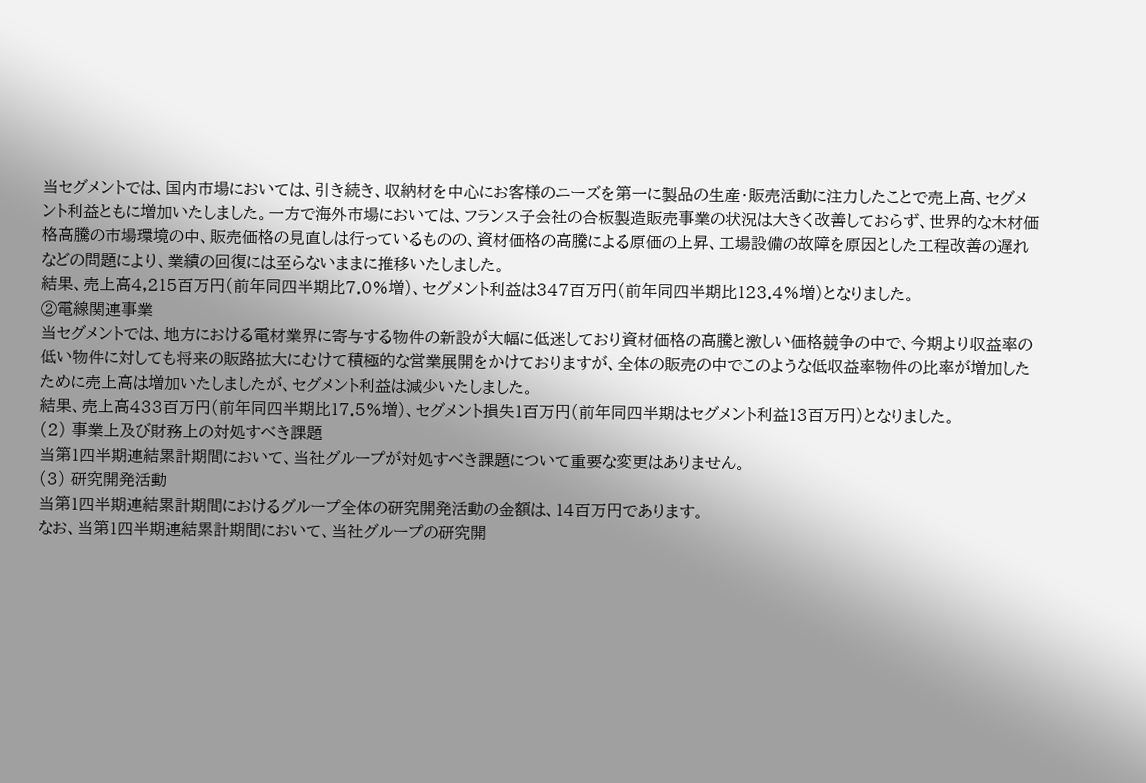当セグメントでは、国内市場においては、引き続き、収納材を中心にお客様のニーズを第一に製品の生産・販売活動に注力したことで売上高、セグメント利益ともに増加いたしました。一方で海外市場においては、フランス子会社の合板製造販売事業の状況は大きく改善しておらず、世界的な木材価格高騰の市場環境の中、販売価格の見直しは行っているものの、資材価格の高騰による原価の上昇、工場設備の故障を原因とした工程改善の遅れなどの問題により、業績の回復には至らないままに推移いたしました。
結果、売上高4,215百万円(前年同四半期比7.0%増)、セグメント利益は347百万円(前年同四半期比123.4%増)となりました。
②電線関連事業
当セグメントでは、地方における電材業界に寄与する物件の新設が大幅に低迷しており資材価格の高騰と激しい価格競争の中で、今期より収益率の低い物件に対しても将来の販路拡大にむけて積極的な営業展開をかけておりますが、全体の販売の中でこのような低収益率物件の比率が増加したために売上高は増加いたしましたが、セグメント利益は減少いたしました。
結果、売上高433百万円(前年同四半期比17.5%増)、セグメント損失1百万円(前年同四半期はセグメント利益13百万円)となりました。
(2) 事業上及び財務上の対処すべき課題
当第1四半期連結累計期間において、当社グループが対処すべき課題について重要な変更はありません。
(3) 研究開発活動
当第1四半期連結累計期間におけるグループ全体の研究開発活動の金額は、14百万円であります。
なお、当第1四半期連結累計期間において、当社グループの研究開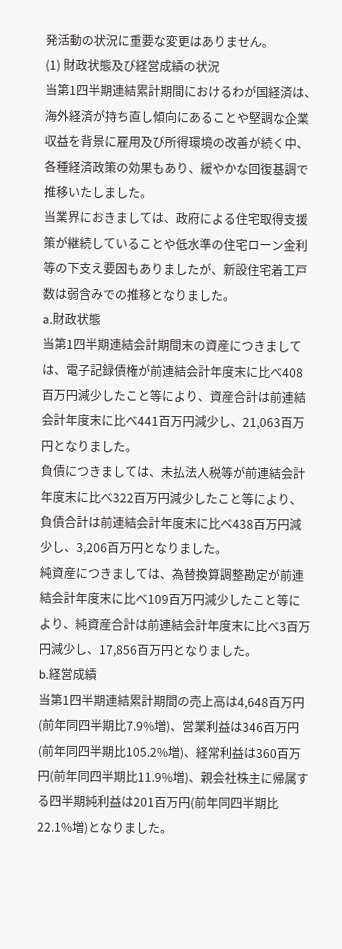発活動の状況に重要な変更はありません。
(1) 財政状態及び経営成績の状況
当第1四半期連結累計期間におけるわが国経済は、海外経済が持ち直し傾向にあることや堅調な企業収益を背景に雇用及び所得環境の改善が続く中、各種経済政策の効果もあり、緩やかな回復基調で推移いたしました。
当業界におきましては、政府による住宅取得支援策が継続していることや低水準の住宅ローン金利等の下支え要因もありましたが、新設住宅着工戸数は弱含みでの推移となりました。
a.財政状態
当第1四半期連結会計期間末の資産につきましては、電子記録債権が前連結会計年度末に比べ408百万円減少したこと等により、資産合計は前連結会計年度末に比べ441百万円減少し、21,063百万円となりました。
負債につきましては、未払法人税等が前連結会計年度末に比べ322百万円減少したこと等により、負債合計は前連結会計年度末に比べ438百万円減少し、3,206百万円となりました。
純資産につきましては、為替換算調整勘定が前連結会計年度末に比べ109百万円減少したこと等により、純資産合計は前連結会計年度末に比べ3百万円減少し、17,856百万円となりました。
b.経営成績
当第1四半期連結累計期間の売上高は4,648百万円(前年同四半期比7.9%増)、営業利益は346百万円(前年同四半期比105.2%増)、経常利益は360百万円(前年同四半期比11.9%増)、親会社株主に帰属する四半期純利益は201百万円(前年同四半期比22.1%増)となりました。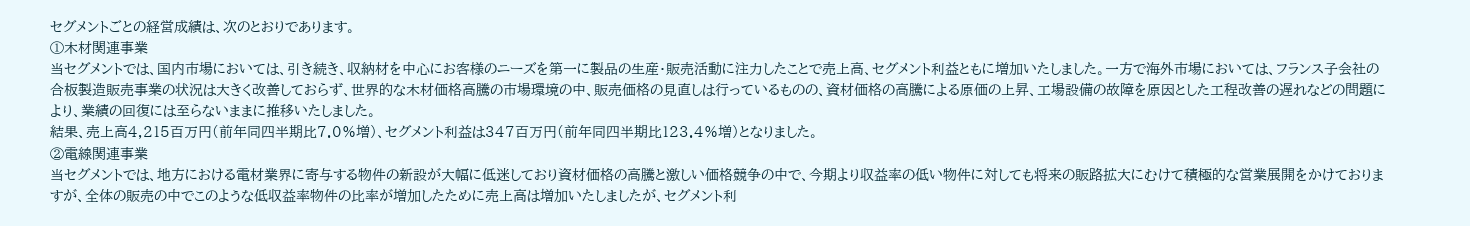セグメントごとの経営成績は、次のとおりであります。
①木材関連事業
当セグメントでは、国内市場においては、引き続き、収納材を中心にお客様のニーズを第一に製品の生産・販売活動に注力したことで売上高、セグメント利益ともに増加いたしました。一方で海外市場においては、フランス子会社の合板製造販売事業の状況は大きく改善しておらず、世界的な木材価格高騰の市場環境の中、販売価格の見直しは行っているものの、資材価格の高騰による原価の上昇、工場設備の故障を原因とした工程改善の遅れなどの問題により、業績の回復には至らないままに推移いたしました。
結果、売上高4,215百万円(前年同四半期比7.0%増)、セグメント利益は347百万円(前年同四半期比123.4%増)となりました。
②電線関連事業
当セグメントでは、地方における電材業界に寄与する物件の新設が大幅に低迷しており資材価格の高騰と激しい価格競争の中で、今期より収益率の低い物件に対しても将来の販路拡大にむけて積極的な営業展開をかけておりますが、全体の販売の中でこのような低収益率物件の比率が増加したために売上高は増加いたしましたが、セグメント利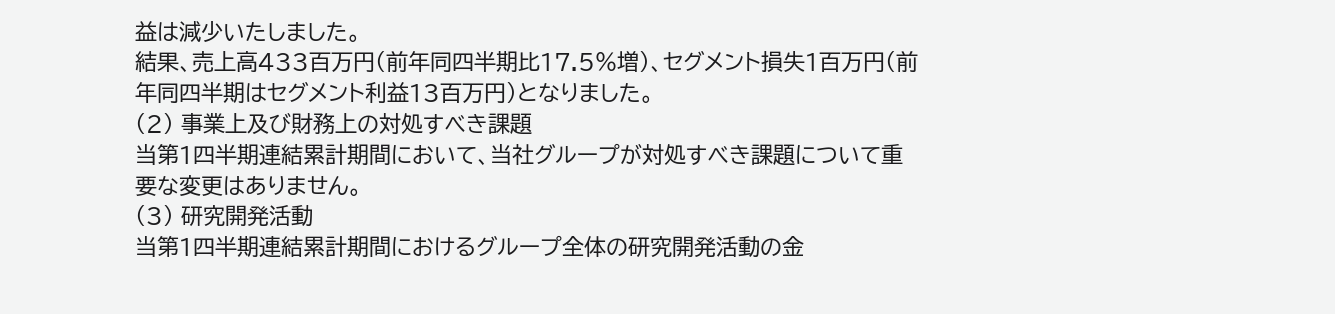益は減少いたしました。
結果、売上高433百万円(前年同四半期比17.5%増)、セグメント損失1百万円(前年同四半期はセグメント利益13百万円)となりました。
(2) 事業上及び財務上の対処すべき課題
当第1四半期連結累計期間において、当社グループが対処すべき課題について重要な変更はありません。
(3) 研究開発活動
当第1四半期連結累計期間におけるグループ全体の研究開発活動の金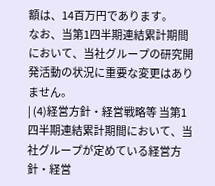額は、14百万円であります。
なお、当第1四半期連結累計期間において、当社グループの研究開発活動の状況に重要な変更はありません。
| (4)経営方針・経営戦略等 当第1四半期連結累計期間において、当社グループが定めている経営方針・経営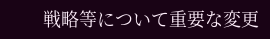戦略等について重要な変更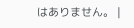はありません。 |